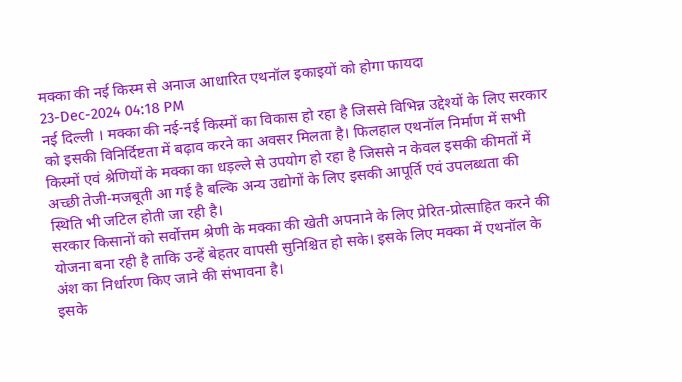मक्का की नई किस्म से अनाज आधारित एथनॉल इकाइयों को होगा फायदा
23-Dec-2024 04:18 PM
नई दिल्ली । मक्का की नई-नई किस्मों का विकास हो रहा है जिससे विभिन्न उद्देश्यों के लिए सरकार को इसकी विनिर्दिष्टता में बढ़ाव करने का अवसर मिलता है। फिलहाल एथनॉल निर्माण में सभी किस्मों एवं श्रेणियों के मक्का का धड़ल्ले से उपयोग हो रहा है जिससे न केवल इसकी कीमतों में अच्छी तेजी-मजबूती आ गई है बल्कि अन्य उद्योगों के लिए इसकी आपूर्ति एवं उपलब्धता की स्थिति भी जटिल होती जा रही है।
सरकार किसानों को सर्वोत्तम श्रेणी के मक्का की खेती अपनाने के लिए प्रेरित-प्रोत्साहित करने की योजना बना रही है ताकि उन्हें बेहतर वापसी सुनिश्चित हो सके। इसके लिए मक्का में एथनॉल के अंश का निर्धारण किए जाने की संभावना है।
इसके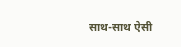साथ-साथ ऐसी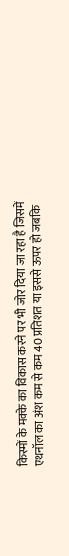किस्मों के मक्के का विकास करने पर भी जोर दिया जा रहा है जिसमें एथनॉल का अंश कम से कम 40 प्रतिशत या इससे ऊपर हो जबकि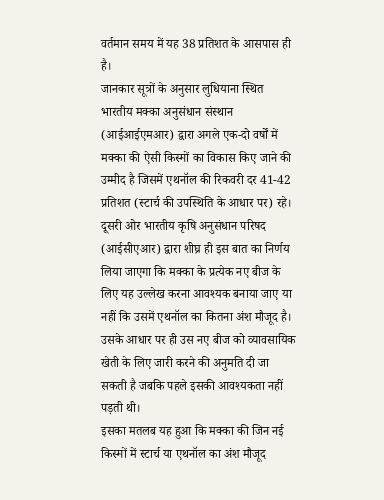वर्तमान समय में यह 38 प्रतिशत के आसपास ही है।
जानकार सूत्रों के अनुसार लुधियाना स्थित भारतीय मक्का अनुसंधान संस्थान (आईआईएमआर) द्वारा अगले एक-दो वर्षों में मक्का की ऐसी किस्मों का विकास किए जाने की उम्मीद है जिसमें एथनॉल की रिकवरी दर 41-42 प्रतिशत (स्टार्च की उपस्थिति के आधार पर) रहे।
दूसरी ओर भारतीय कृषि अनुसंधान परिषद (आईसीएआर) द्वारा शीघ्र ही इस बात का निर्णय लिया जाएगा कि मक्का के प्रत्येक नए बीज के लिए यह उल्लेख करना आवश्यक बनाया जाए या नहीं कि उसमें एथनॉल का कितना अंश मौजूद है।
उसके आधार पर ही उस नए बीज को व्यावसायिक खेती के लिए जारी करने की अनुमति दी जा सकती है जबकि पहले इसकी आवश्यकता नहीं पड़ती थी।
इसका मतलब यह हुआ कि मक्का की जिन नई किस्मों में स्टार्च या एथनॉल का अंश मौजूद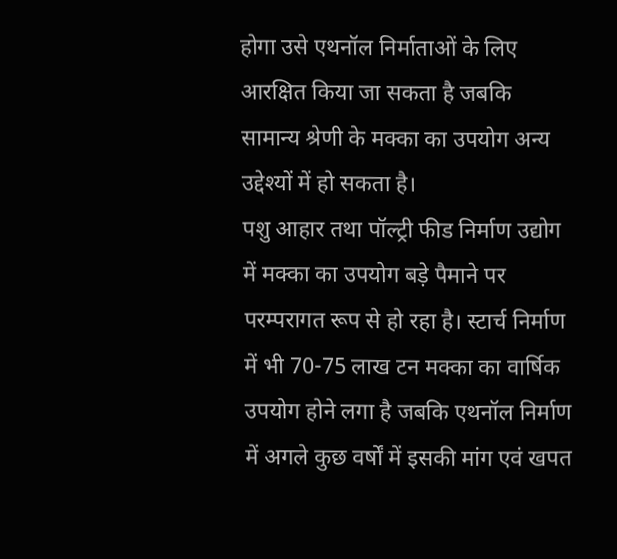होगा उसे एथनॉल निर्माताओं के लिए आरक्षित किया जा सकता है जबकि सामान्य श्रेणी के मक्का का उपयोग अन्य उद्देश्यों में हो सकता है।
पशु आहार तथा पॉल्ट्री फीड निर्माण उद्योग में मक्का का उपयोग बड़े पैमाने पर परम्परागत रूप से हो रहा है। स्टार्च निर्माण में भी 70-75 लाख टन मक्का का वार्षिक उपयोग होने लगा है जबकि एथनॉल निर्माण में अगले कुछ वर्षों में इसकी मांग एवं खपत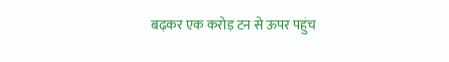बढ़कर एक करोड़ टन से ऊपर पहुंच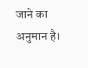जाने का अनुमान है।